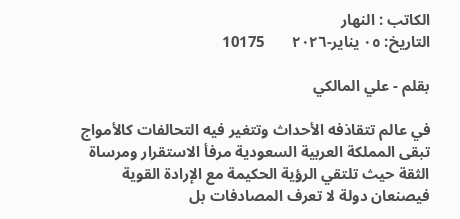الكاتب : النهار
التاريخ: ٠٥ يناير-٢٠٢٦       10175

بقلم - علي المالكي

في عالم تتقاذفه الأحداث وتتغير فيه التحالفات كالأمواج تبقى المملكة العربية السعودية مرفأ الاستقرار ومرساة الثقة حيث تلتقي الرؤية الحكيمة مع الإرادة القوية فيصنعان دولة لا تعرف المصادفات بل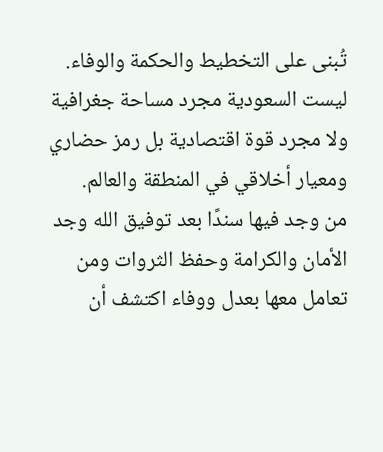تُبنى على التخطيط والحكمة والوفاء.
ليست السعودية مجرد مساحة جغرافية ولا مجرد قوة اقتصادية بل رمز حضاري ومعيار أخلاقي في المنطقة والعالم.
من وجد فيها سندًا بعد توفيق الله وجد الأمان والكرامة وحفظ الثروات ومن تعامل معها بعدل ووفاء اكتشف أن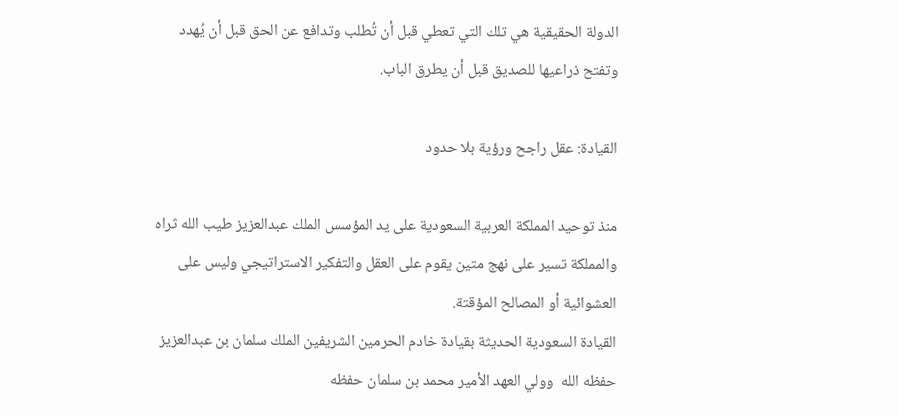الدولة الحقيقية هي تلك التي تعطي قبل أن تُطلب وتدافع عن الحق قبل أن يُهدد وتفتح ذراعيها للصديق قبل أن يطرق الباب.

القيادة: عقل راجح ورؤية بلا حدود

منذ توحيد المملكة العربية السعودية على يد المؤسس الملك عبدالعزيز طيب الله ثراه  والمملكة تسير على نهج متين يقوم على العقل والتفكير الاستراتيجي وليس على العشوائية أو المصالح المؤقتة.
القيادة السعودية الحديثة بقيادة خادم الحرمين الشريفين الملك سلمان بن عبدالعزيز حفظه الله  وولي العهد الأمير محمد بن سلمان حفظه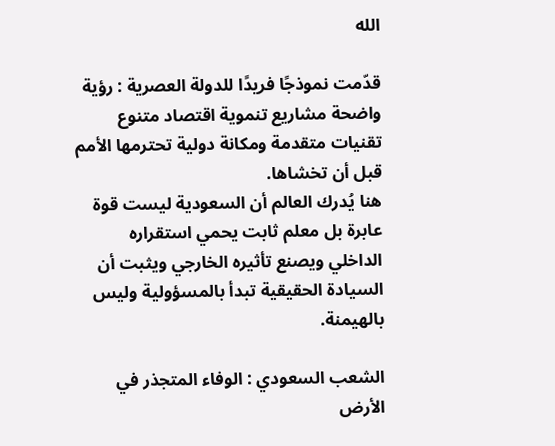الله

قدّمت نموذجًا فريدًا للدولة العصرية : رؤية واضحة مشاريع تنموية اقتصاد متنوع تقنيات متقدمة ومكانة دولية تحترمها الأمم قبل أن تخشاها.
هنا يُدرك العالم أن السعودية ليست قوة عابرة بل معلم ثابت يحمي استقراره الداخلي ويصنع تأثيره الخارجي ويثبت أن السيادة الحقيقية تبدأ بالمسؤولية وليس بالهيمنة.

الشعب السعودي : الوفاء المتجذر في الأرض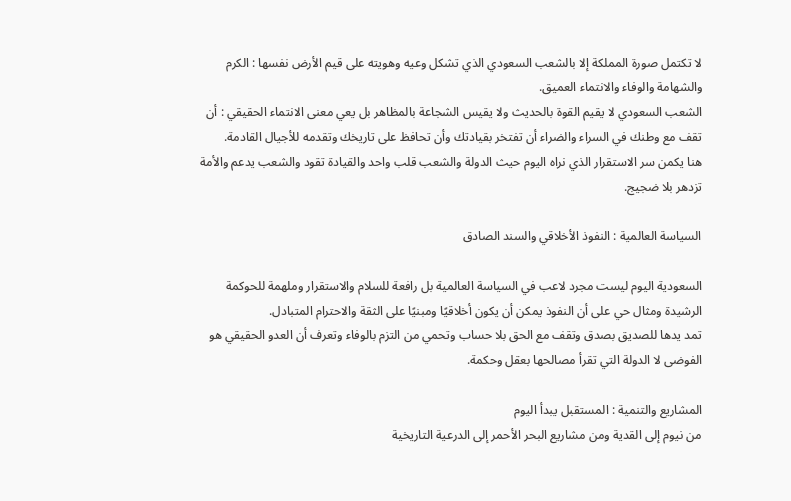لا تكتمل صورة المملكة إلا بالشعب السعودي الذي تشكل وعيه وهويته على قيم الأرض نفسها : الكرم والشهامة والوفاء والانتماء العميق.
الشعب السعودي لا يقيم القوة بالحديث ولا يقيس الشجاعة بالمظاهر بل يعي معنى الانتماء الحقيقي : أن تقف مع وطنك في السراء والضراء أن تفتخر بقيادتك وأن تحافظ على تاريخك وتقدمه للأجيال القادمة.
هنا يكمن سر الاستقرار الذي نراه اليوم حيث الدولة والشعب قلب واحد والقيادة تقود والشعب يدعم والأمة تزدهر بلا ضجيج.

السياسة العالمية : النفوذ الأخلاقي والسند الصادق

السعودية اليوم ليست مجرد لاعب في السياسة العالمية بل رافعة للسلام والاستقرار وملهمة للحوكمة الرشيدة ومثال حي على أن النفوذ يمكن أن يكون أخلاقيًا ومبنيًا على الثقة والاحترام المتبادل.
تمد يدها للصديق بصدق وتقف مع الحق بلا حساب وتحمي من التزم بالوفاء وتعرف أن العدو الحقيقي هو الفوضى لا الدولة التي تقرأ مصالحها بعقل وحكمة.

المشاريع والتنمية : المستقبل يبدأ اليوم
من نيوم إلى القدية ومن مشاريع البحر الأحمر إلى الدرعية التاريخية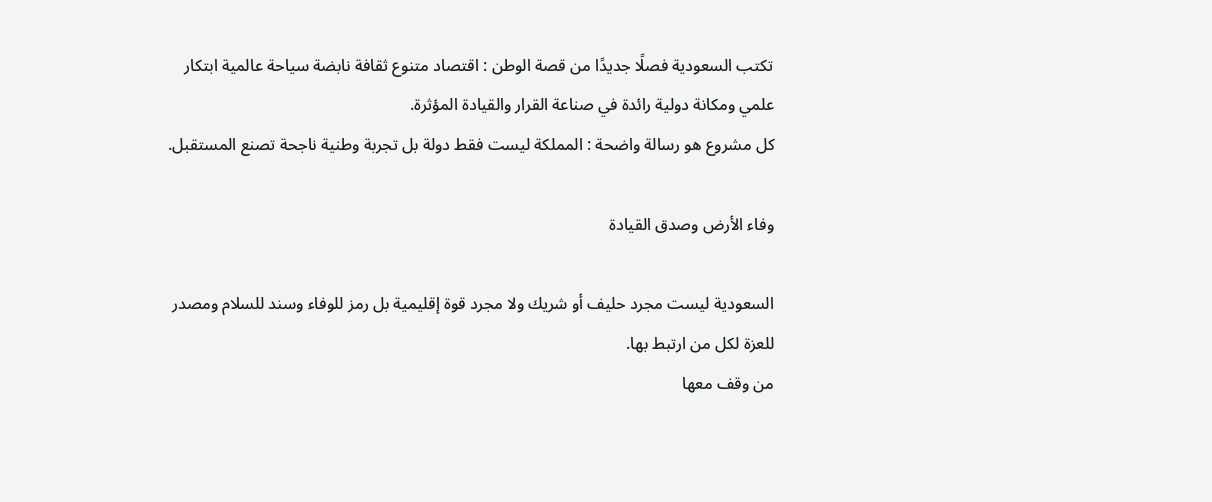تكتب السعودية فصلًا جديدًا من قصة الوطن : اقتصاد متنوع ثقافة نابضة سياحة عالمية ابتكار علمي ومكانة دولية رائدة في صناعة القرار والقيادة المؤثرة.
كل مشروع هو رسالة واضحة : المملكة ليست فقط دولة بل تجربة وطنية ناجحة تصنع المستقبل.

وفاء الأرض وصدق القيادة

السعودية ليست مجرد حليف أو شريك ولا مجرد قوة إقليمية بل رمز للوفاء وسند للسلام ومصدر للعزة لكل من ارتبط بها.
من وقف معها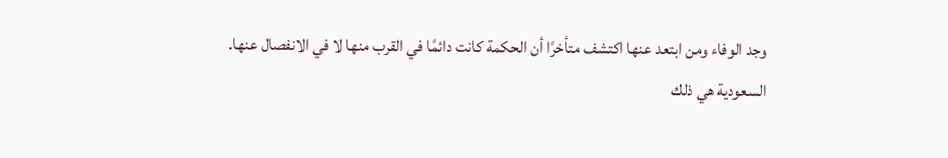وجد الوفاء ومن ابتعد عنها اكتشف متأخرًا أن الحكمة كانت دائمًا في القرب منها لا في الانفصال عنها.
السعودية هي ذلك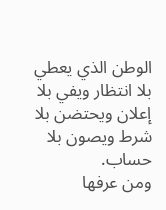الوطن الذي يعطي بلا انتظار ويفي بلا إعلان ويحتضن بلا شرط ويصون بلا حساب.
ومن عرفها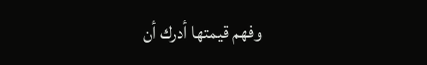وفهم قيمتها أدرك أن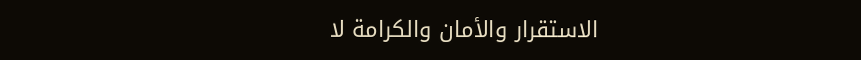الاستقرار والأمان والكرامة لا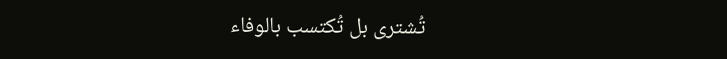تُشترى بل تُكتسب بالوفاء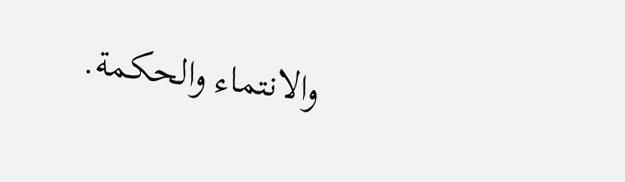والانتماء والحكمة.